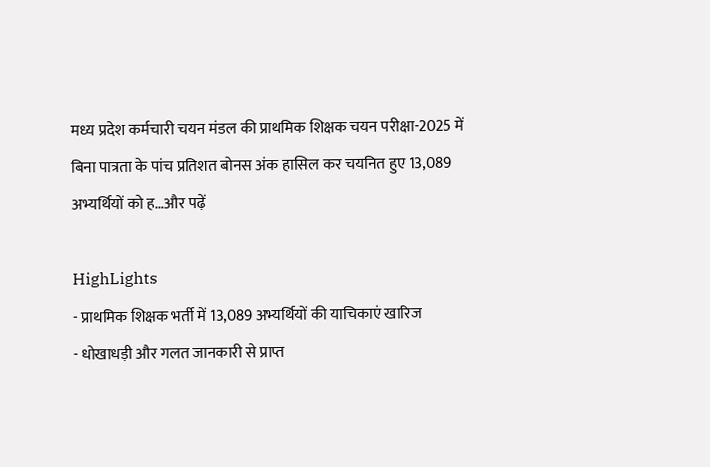मध्य प्रदेश कर्मचारी चयन मंडल की प्राथमिक शिक्षक चयन परीक्षा-2025 में बिना पात्रता के पांच प्रतिशत बोनस अंक हासिल कर चयनित हुए 13,089 अभ्यर्थियों को ह…और पढ़ें

HighLights
- प्राथमिक शिक्षक भर्ती में 13,089 अभ्यर्थियों की याचिकाएं खारिज
- धोखाधड़ी और गलत जानकारी से प्राप्त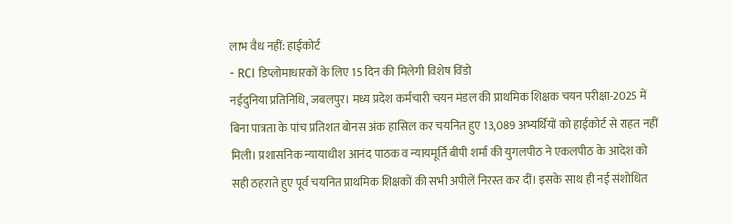लाभ वैध नहीं: हाईकोर्ट
- RCI डिप्लोमाधारकों के लिए 15 दिन की मिलेगी विशेष विंडो
नईदुनिया प्रतिनिधि, जबलपुर। मध्य प्रदेश कर्मचारी चयन मंडल की प्राथमिक शिक्षक चयन परीक्षा-2025 में बिना पात्रता के पांच प्रतिशत बोनस अंक हासिल कर चयनित हुए 13,089 अभ्यर्थियों को हाईकोर्ट से राहत नहीं मिली। प्रशासनिक न्यायाधीश आनंद पाठक व न्यायमूर्ति बीपी शर्मा की युगलपीठ ने एकलपीठ के आदेश को सही ठहराते हुए पूर्व चयनित प्राथमिक शिक्षकों की सभी अपीलें निरस्त कर दीं। इसके साथ ही नई संशोधित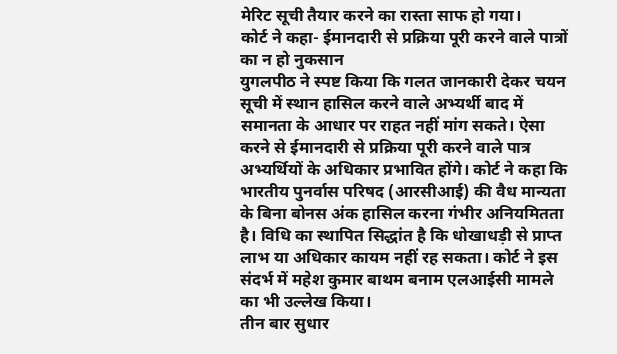मेरिट सूची तैयार करने का रास्ता साफ हो गया।
कोर्ट ने कहा- ईमानदारी से प्रक्रिया पूरी करने वाले पात्रों का न हो नुकसान
युगलपीठ ने स्पष्ट किया कि गलत जानकारी देकर चयन सूची में स्थान हासिल करने वाले अभ्यर्थी बाद में समानता के आधार पर राहत नहीं मांग सकते। ऐसा करने से ईमानदारी से प्रक्रिया पूरी करने वाले पात्र अभ्यर्थियों के अधिकार प्रभावित होंगे। कोर्ट ने कहा कि भारतीय पुनर्वास परिषद (आरसीआई) की वैध मान्यता के बिना बोनस अंक हासिल करना गंभीर अनियमितता है। विधि का स्थापित सिद्धांत है कि धोखाधड़ी से प्राप्त लाभ या अधिकार कायम नहीं रह सकता। कोर्ट ने इस संदर्भ में महेश कुमार बाथम बनाम एलआईसी मामले का भी उल्लेख किया।
तीन बार सुधार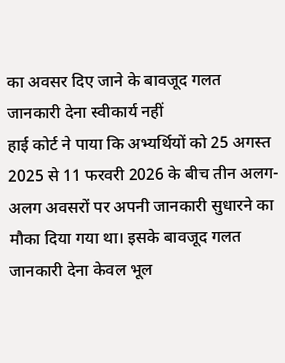का अवसर दिए जाने के बावजूद गलत जानकारी देना स्वीकार्य नहीं
हाई कोर्ट ने पाया कि अभ्यर्थियों को 25 अगस्त 2025 से 11 फरवरी 2026 के बीच तीन अलग-अलग अवसरों पर अपनी जानकारी सुधारने का मौका दिया गया था। इसके बावजूद गलत जानकारी देना केवल भूल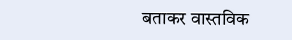बताकर वास्तविक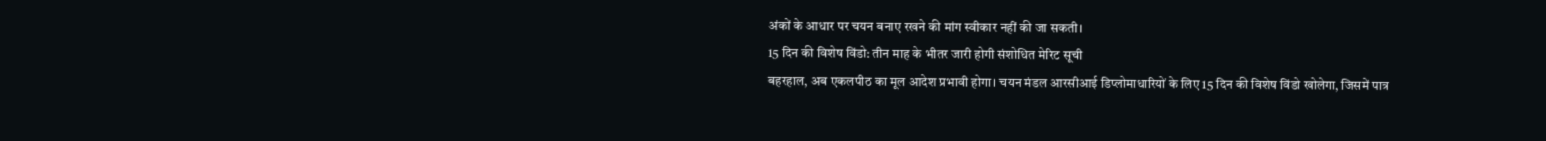अंकों के आधार पर चयन बनाए रखने की मांग स्वीकार नहीं की जा सकती।
15 दिन की विशेष विंडो: तीन माह के भीतर जारी होगी संशोधित मेरिट सूची
बहरहाल, अब एकलपीठ का मूल आदेश प्रभावी होगा। चयन मंडल आरसीआई डिप्लोमाधारियों के लिए 15 दिन की विशेष विंडो खोलेगा, जिसमें पात्र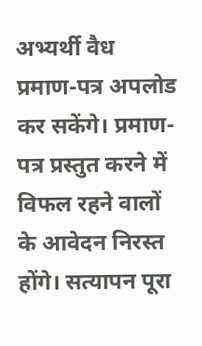अभ्यर्थी वैध प्रमाण-पत्र अपलोड कर सकेंगे। प्रमाण-पत्र प्रस्तुत करने में विफल रहने वालों के आवेदन निरस्त होंगे। सत्यापन पूरा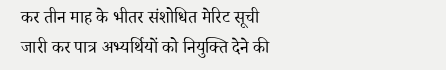कर तीन माह के भीतर संशोधित मेरिट सूची जारी कर पात्र अभ्यर्थियों को नियुक्ति देने की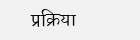प्रक्रिया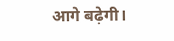आगे बढ़ेगी।